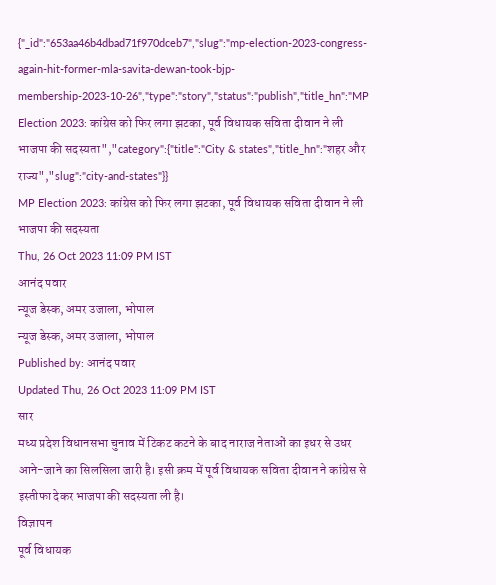{"_id":"653aa46b4dbad71f970dceb7","slug":"mp-election-2023-congress-again-hit-former-mla-savita-dewan-took-bjp-membership-2023-10-26","type":"story","status":"publish","title_hn":"MP Election 2023: कांग्रेस को फिर लगा झटका, पूर्व विधायक सविता दीवान ने ली भाजपा की सदस्यता","category":{"title":"City & states","title_hn":"शहर और राज्य","slug":"city-and-states"}}
MP Election 2023: कांग्रेस को फिर लगा झटका, पूर्व विधायक सविता दीवान ने ली भाजपा की सदस्यता
Thu, 26 Oct 2023 11:09 PM IST
आनंद पवार
न्यूज डेस्क, अमर उजाला, भोपाल
न्यूज डेस्क, अमर उजाला, भोपाल
Published by: आनंद पवार
Updated Thu, 26 Oct 2023 11:09 PM IST
सार
मध्य प्रदेश विधानसभा चुनाव में टिकट कटने के बाद नाराज नेताओं का इधर से उधर आने-जाने का सिलसिला जारी है। इसी क्रम में पूर्व विधायक सविता दीवान ने कांग्रेस से इस्तीफा देकर भाजपा की सदस्यता ली है।
विज्ञापन
पूर्व विधायक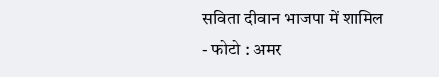सविता दीवान भाजपा में शामिल
- फोटो : अमर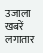उजाला
खबरें लगातार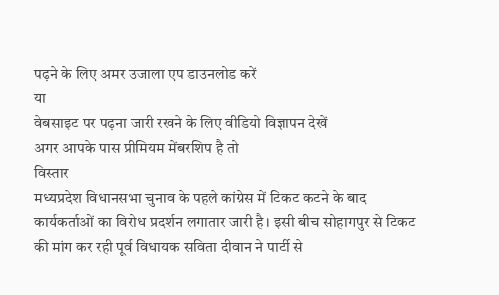पढ़ने के लिए अमर उजाला एप डाउनलोड करें
या
वेबसाइट पर पढ़ना जारी रखने के लिए वीडियो विज्ञापन देखें
अगर आपके पास प्रीमियम मेंबरशिप है तो
विस्तार
मध्यप्रदेश विधानसभा चुनाव के पहले कांग्रेस में टिकट कटने के बाद कार्यकर्ताओं का विरोध प्रदर्शन लगातार जारी है। इसी बीच सोहागपुर से टिकट की मांग कर रही पूर्व विधायक सविता दीवान ने पार्टी से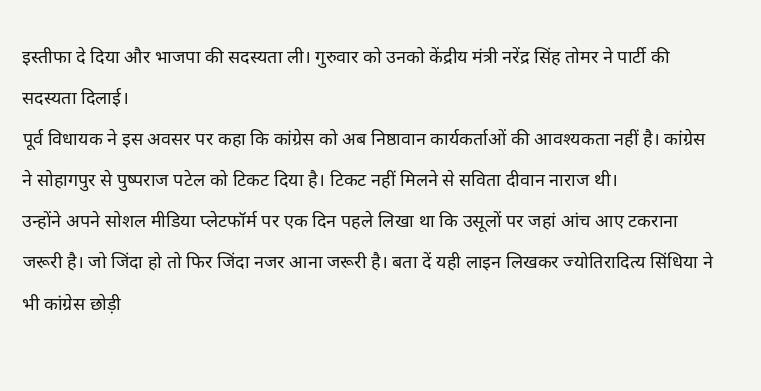इस्तीफा दे दिया और भाजपा की सदस्यता ली। गुरुवार को उनको केंद्रीय मंत्री नरेंद्र सिंह तोमर ने पार्टी की सदस्यता दिलाई।
पूर्व विधायक ने इस अवसर पर कहा कि कांग्रेस को अब निष्ठावान कार्यकर्ताओं की आवश्यकता नहीं है। कांग्रेस ने सोहागपुर से पुष्पराज पटेल को टिकट दिया है। टिकट नहीं मिलने से सविता दीवान नाराज थी।
उन्होंने अपने सोशल मीडिया प्लेटफॉर्म पर एक दिन पहले लिखा था कि उसूलों पर जहां आंच आए टकराना जरूरी है। जो जिंदा हो तो फिर जिंदा नजर आना जरूरी है। बता दें यही लाइन लिखकर ज्योतिरादित्य सिंधिया ने भी कांग्रेस छोड़ी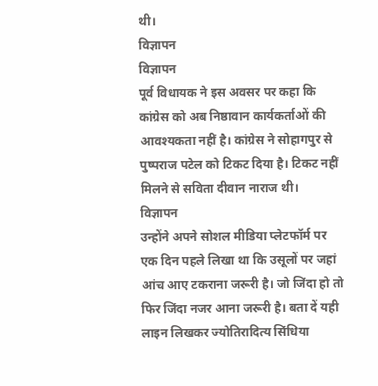थी।
विज्ञापन
विज्ञापन
पूर्व विधायक ने इस अवसर पर कहा कि कांग्रेस को अब निष्ठावान कार्यकर्ताओं की आवश्यकता नहीं है। कांग्रेस ने सोहागपुर से पुष्पराज पटेल को टिकट दिया है। टिकट नहीं मिलने से सविता दीवान नाराज थी।
विज्ञापन
उन्होंने अपने सोशल मीडिया प्लेटफॉर्म पर एक दिन पहले लिखा था कि उसूलों पर जहां आंच आए टकराना जरूरी है। जो जिंदा हो तो फिर जिंदा नजर आना जरूरी है। बता दें यही लाइन लिखकर ज्योतिरादित्य सिंधिया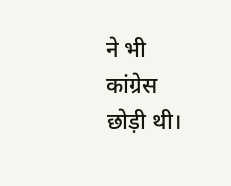ने भी कांग्रेस छोड़ी थी।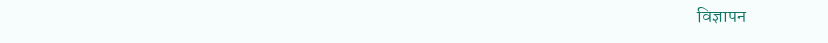विज्ञापन